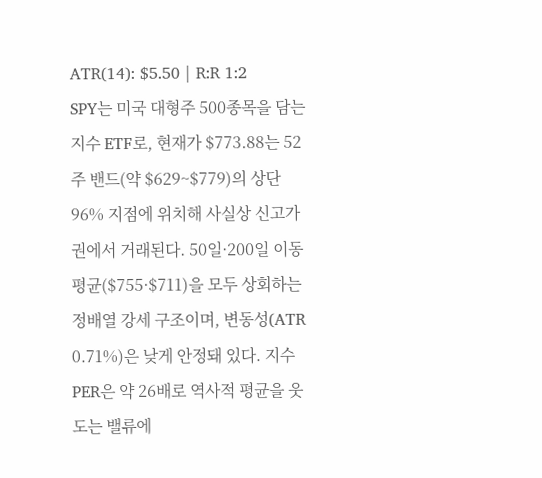ATR(14): $5.50 | R:R 1:2
SPY는 미국 대형주 500종목을 담는 지수 ETF로, 현재가 $773.88는 52주 밴드(약 $629~$779)의 상단 96% 지점에 위치해 사실상 신고가권에서 거래된다. 50일·200일 이동평균($755·$711)을 모두 상회하는 정배열 강세 구조이며, 변동성(ATR 0.71%)은 낮게 안정돼 있다. 지수 PER은 약 26배로 역사적 평균을 웃도는 밸류에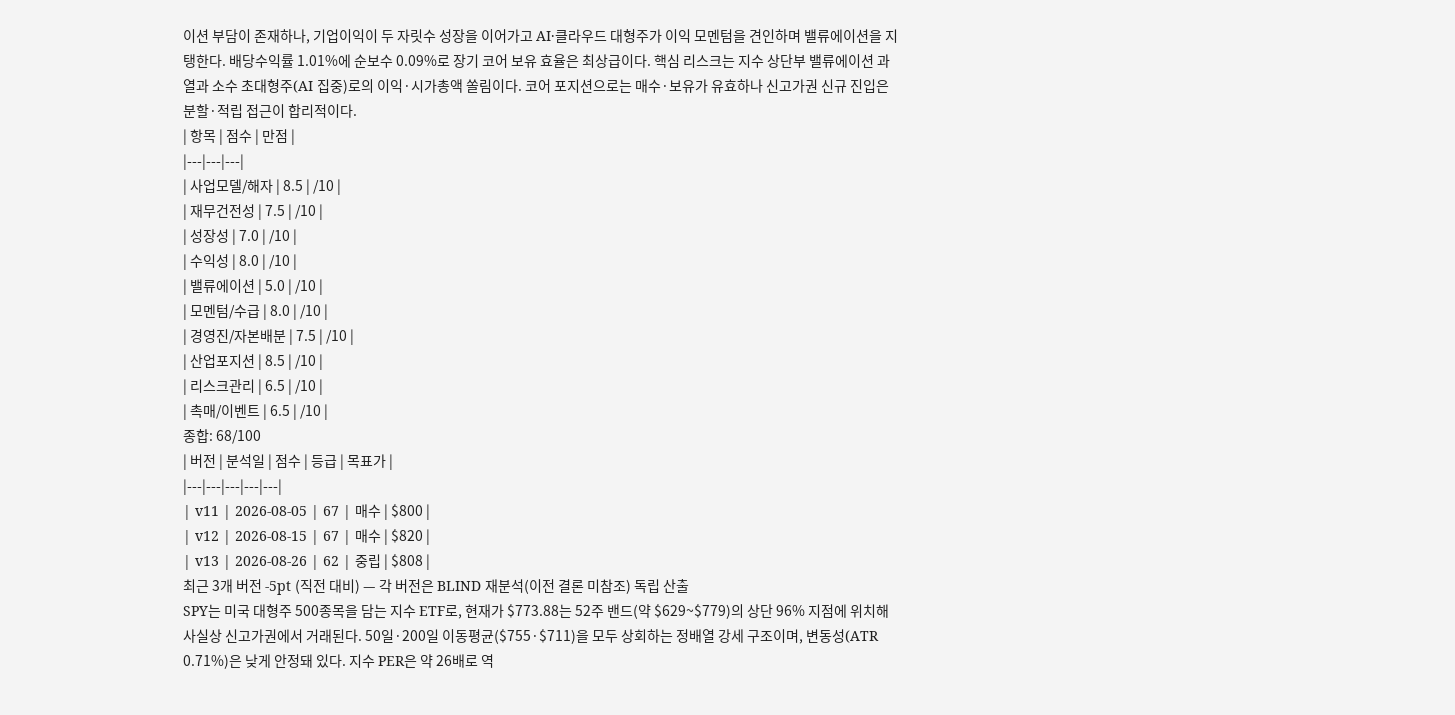이션 부담이 존재하나, 기업이익이 두 자릿수 성장을 이어가고 AI·클라우드 대형주가 이익 모멘텀을 견인하며 밸류에이션을 지탱한다. 배당수익률 1.01%에 순보수 0.09%로 장기 코어 보유 효율은 최상급이다. 핵심 리스크는 지수 상단부 밸류에이션 과열과 소수 초대형주(AI 집중)로의 이익·시가총액 쏠림이다. 코어 포지션으로는 매수·보유가 유효하나 신고가권 신규 진입은 분할·적립 접근이 합리적이다.
| 항목 | 점수 | 만점 |
|---|---|---|
| 사업모델/해자 | 8.5 | /10 |
| 재무건전성 | 7.5 | /10 |
| 성장성 | 7.0 | /10 |
| 수익성 | 8.0 | /10 |
| 밸류에이션 | 5.0 | /10 |
| 모멘텀/수급 | 8.0 | /10 |
| 경영진/자본배분 | 7.5 | /10 |
| 산업포지션 | 8.5 | /10 |
| 리스크관리 | 6.5 | /10 |
| 촉매/이벤트 | 6.5 | /10 |
종합: 68/100
| 버전 | 분석일 | 점수 | 등급 | 목표가 |
|---|---|---|---|---|
| v11 | 2026-08-05 | 67 | 매수 | $800 |
| v12 | 2026-08-15 | 67 | 매수 | $820 |
| v13 | 2026-08-26 | 62 | 중립 | $808 |
최근 3개 버전 -5pt (직전 대비) — 각 버전은 BLIND 재분석(이전 결론 미참조) 독립 산출
SPY는 미국 대형주 500종목을 담는 지수 ETF로, 현재가 $773.88는 52주 밴드(약 $629~$779)의 상단 96% 지점에 위치해 사실상 신고가권에서 거래된다. 50일·200일 이동평균($755·$711)을 모두 상회하는 정배열 강세 구조이며, 변동성(ATR 0.71%)은 낮게 안정돼 있다. 지수 PER은 약 26배로 역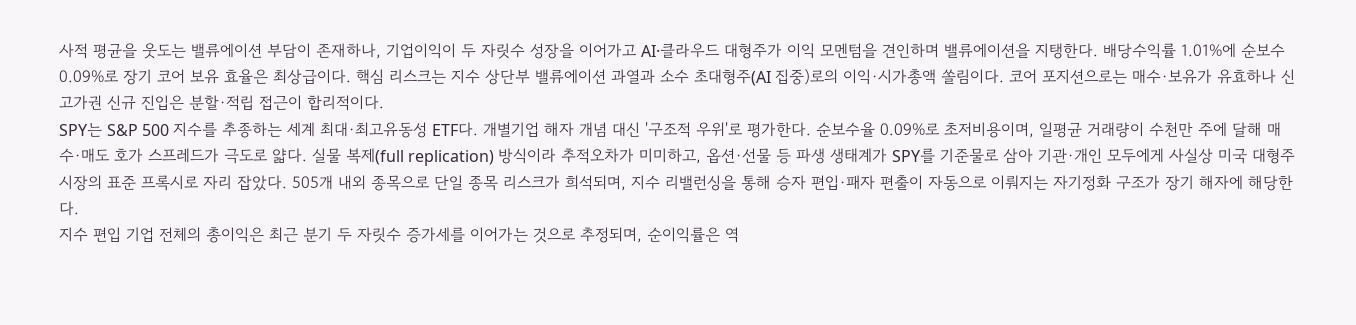사적 평균을 웃도는 밸류에이션 부담이 존재하나, 기업이익이 두 자릿수 성장을 이어가고 AI·클라우드 대형주가 이익 모멘텀을 견인하며 밸류에이션을 지탱한다. 배당수익률 1.01%에 순보수 0.09%로 장기 코어 보유 효율은 최상급이다. 핵심 리스크는 지수 상단부 밸류에이션 과열과 소수 초대형주(AI 집중)로의 이익·시가총액 쏠림이다. 코어 포지션으로는 매수·보유가 유효하나 신고가권 신규 진입은 분할·적립 접근이 합리적이다.
SPY는 S&P 500 지수를 추종하는 세계 최대·최고유동성 ETF다. 개별기업 해자 개념 대신 '구조적 우위'로 평가한다. 순보수율 0.09%로 초저비용이며, 일평균 거래량이 수천만 주에 달해 매수·매도 호가 스프레드가 극도로 얇다. 실물 복제(full replication) 방식이라 추적오차가 미미하고, 옵션·선물 등 파생 생태계가 SPY를 기준물로 삼아 기관·개인 모두에게 사실상 미국 대형주 시장의 표준 프록시로 자리 잡았다. 505개 내외 종목으로 단일 종목 리스크가 희석되며, 지수 리밸런싱을 통해 승자 편입·패자 편출이 자동으로 이뤄지는 자기정화 구조가 장기 해자에 해당한다.
지수 편입 기업 전체의 총이익은 최근 분기 두 자릿수 증가세를 이어가는 것으로 추정되며, 순이익률은 역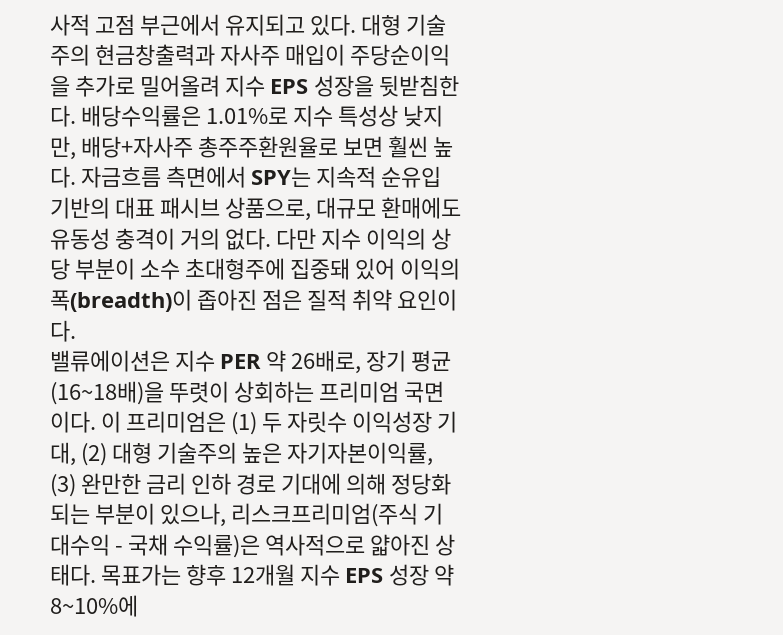사적 고점 부근에서 유지되고 있다. 대형 기술주의 현금창출력과 자사주 매입이 주당순이익을 추가로 밀어올려 지수 EPS 성장을 뒷받침한다. 배당수익률은 1.01%로 지수 특성상 낮지만, 배당+자사주 총주주환원율로 보면 훨씬 높다. 자금흐름 측면에서 SPY는 지속적 순유입 기반의 대표 패시브 상품으로, 대규모 환매에도 유동성 충격이 거의 없다. 다만 지수 이익의 상당 부분이 소수 초대형주에 집중돼 있어 이익의 폭(breadth)이 좁아진 점은 질적 취약 요인이다.
밸류에이션은 지수 PER 약 26배로, 장기 평균(16~18배)을 뚜렷이 상회하는 프리미엄 국면이다. 이 프리미엄은 (1) 두 자릿수 이익성장 기대, (2) 대형 기술주의 높은 자기자본이익률, (3) 완만한 금리 인하 경로 기대에 의해 정당화되는 부분이 있으나, 리스크프리미엄(주식 기대수익 - 국채 수익률)은 역사적으로 얇아진 상태다. 목표가는 향후 12개월 지수 EPS 성장 약 8~10%에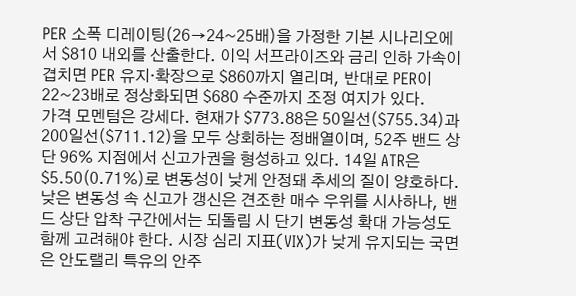PER 소폭 디레이팅(26→24~25배)을 가정한 기본 시나리오에서 $810 내외를 산출한다. 이익 서프라이즈와 금리 인하 가속이 겹치면 PER 유지·확장으로 $860까지 열리며, 반대로 PER이 22~23배로 정상화되면 $680 수준까지 조정 여지가 있다.
가격 모멘텀은 강세다. 현재가 $773.88은 50일선($755.34)과 200일선($711.12)을 모두 상회하는 정배열이며, 52주 밴드 상단 96% 지점에서 신고가권을 형성하고 있다. 14일 ATR은 $5.50(0.71%)로 변동성이 낮게 안정돼 추세의 질이 양호하다. 낮은 변동성 속 신고가 갱신은 견조한 매수 우위를 시사하나, 밴드 상단 압착 구간에서는 되돌림 시 단기 변동성 확대 가능성도 함께 고려해야 한다. 시장 심리 지표(VIX)가 낮게 유지되는 국면은 안도랠리 특유의 안주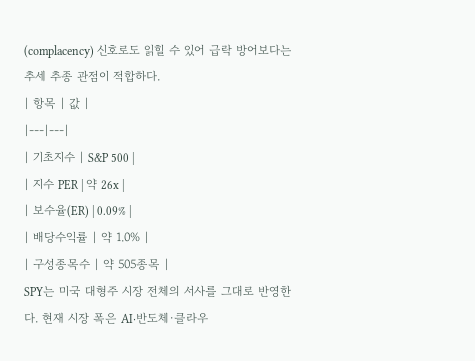(complacency) 신호로도 읽힐 수 있어 급락 방어보다는 추세 추종 관점이 적합하다.
| 항목 | 값 |
|---|---|
| 기초지수 | S&P 500 |
| 지수 PER | 약 26x |
| 보수율(ER) | 0.09% |
| 배당수익률 | 약 1.0% |
| 구성종목수 | 약 505종목 |
SPY는 미국 대형주 시장 전체의 서사를 그대로 반영한다. 현재 시장 폭은 AI·반도체·클라우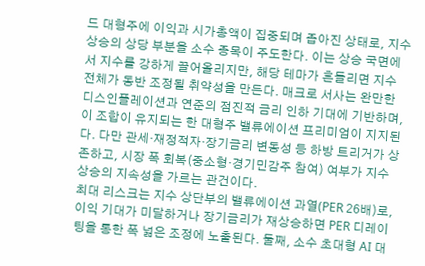드 대형주에 이익과 시가총액이 집중되며 좁아진 상태로, 지수 상승의 상당 부분을 소수 종목이 주도한다. 이는 상승 국면에서 지수를 강하게 끌어올리지만, 해당 테마가 흔들리면 지수 전체가 동반 조정될 취약성을 만든다. 매크로 서사는 완만한 디스인플레이션과 연준의 점진적 금리 인하 기대에 기반하며, 이 조합이 유지되는 한 대형주 밸류에이션 프리미엄이 지지된다. 다만 관세·재정적자·장기금리 변동성 등 하방 트리거가 상존하고, 시장 폭 회복(중소형·경기민감주 참여) 여부가 지수 상승의 지속성을 가르는 관건이다.
최대 리스크는 지수 상단부의 밸류에이션 과열(PER 26배)로, 이익 기대가 미달하거나 장기금리가 재상승하면 PER 디레이팅을 통한 폭 넓은 조정에 노출된다. 둘째, 소수 초대형 AI 대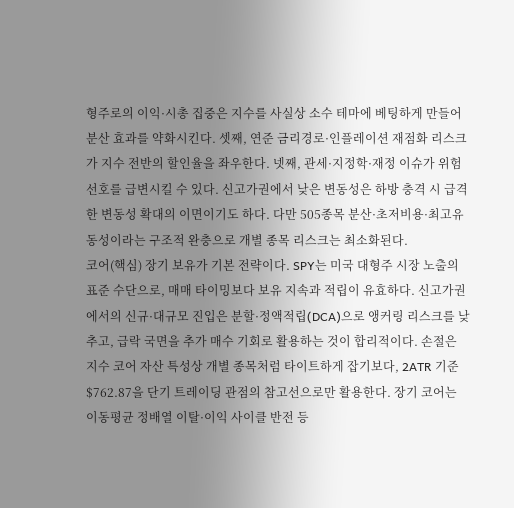형주로의 이익·시총 집중은 지수를 사실상 소수 테마에 베팅하게 만들어 분산 효과를 약화시킨다. 셋째, 연준 금리경로·인플레이션 재점화 리스크가 지수 전반의 할인율을 좌우한다. 넷째, 관세·지정학·재정 이슈가 위험선호를 급변시킬 수 있다. 신고가권에서 낮은 변동성은 하방 충격 시 급격한 변동성 확대의 이면이기도 하다. 다만 505종목 분산·초저비용·최고유동성이라는 구조적 완충으로 개별 종목 리스크는 최소화된다.
코어(핵심) 장기 보유가 기본 전략이다. SPY는 미국 대형주 시장 노출의 표준 수단으로, 매매 타이밍보다 보유 지속과 적립이 유효하다. 신고가권에서의 신규·대규모 진입은 분할·정액적립(DCA)으로 앵커링 리스크를 낮추고, 급락 국면을 추가 매수 기회로 활용하는 것이 합리적이다. 손절은 지수 코어 자산 특성상 개별 종목처럼 타이트하게 잡기보다, 2ATR 기준 $762.87을 단기 트레이딩 관점의 참고선으로만 활용한다. 장기 코어는 이동평균 정배열 이탈·이익 사이클 반전 등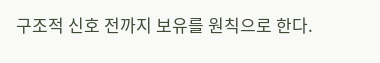구조적 신호 전까지 보유를 원칙으로 한다.